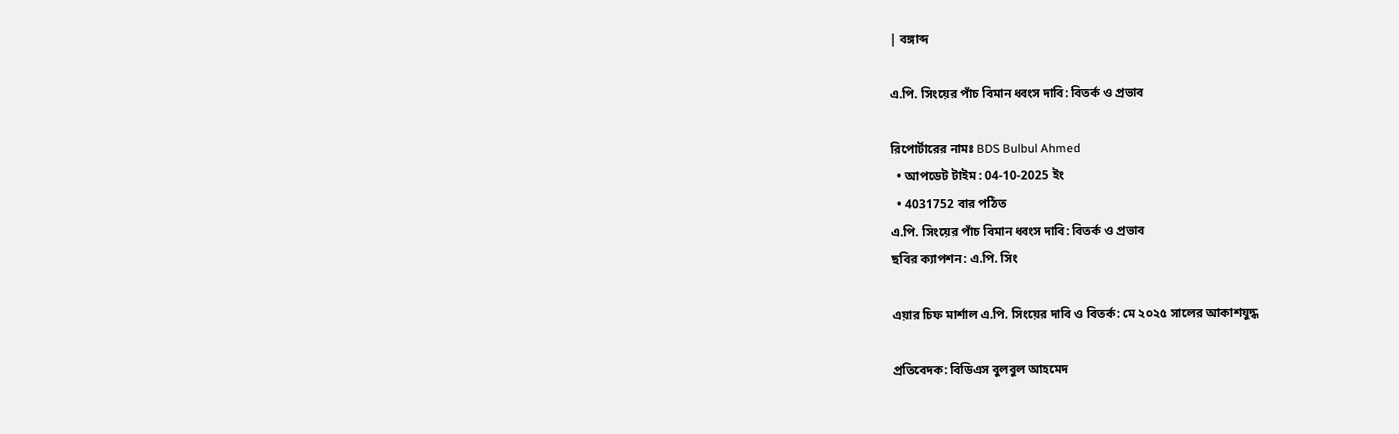| বঙ্গাব্দ

এ.পি. সিংয়ের পাঁচ বিমান ধ্বংস দাবি: বিতর্ক ও প্রভাব

রিপোর্টারের নামঃ BDS Bulbul Ahmed
  • আপডেট টাইম : 04-10-2025 ইং
  • 4031752 বার পঠিত
এ.পি. সিংয়ের পাঁচ বিমান ধ্বংস দাবি: বিতর্ক ও প্রভাব
ছবির ক্যাপশন: এ.পি. সিং

এয়ার চিফ মার্শাল এ.পি. সিংয়ের দাবি ও বিতর্ক: মে ২০২৫ সালের আকাশযুদ্ধ

প্রতিবেদক: বিডিএস বুলবুল আহমেদ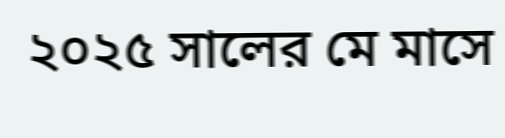২০২৫ সালের মে মাসে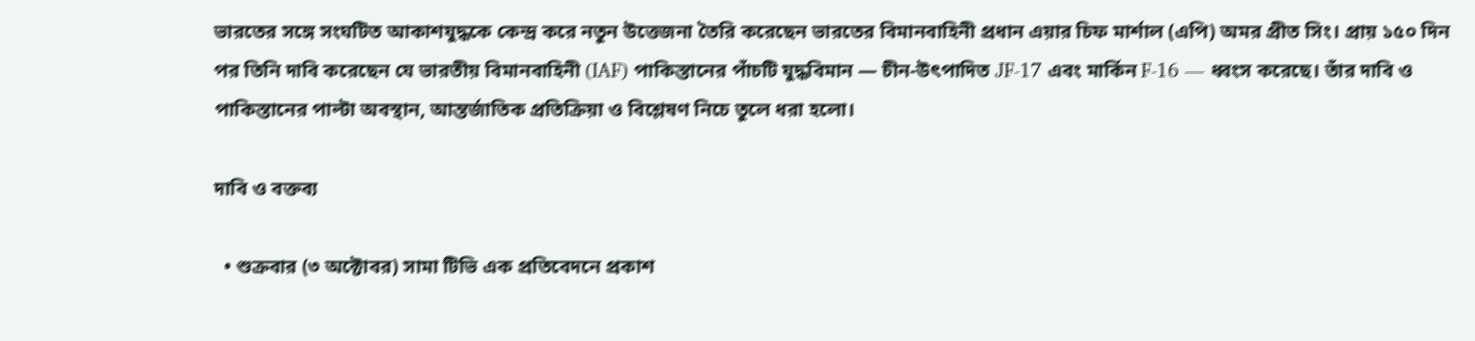ভারতের সঙ্গে সংঘটিত আকাশযুদ্ধকে কেন্দ্র করে নতুন উত্তেজনা তৈরি করেছেন ভারতের বিমানবাহিনী প্রধান এয়ার চিফ মার্শাল (এপি) অমর প্রীত সিং। প্রায় ১৫০ দিন পর তিনি দাবি করেছেন যে ভারতীয় বিমানবাহিনী (IAF) পাকিস্তানের পাঁচটি যুদ্ধবিমান — চীন-উৎপাদিত JF-17 এবং মার্কিন F-16 — ধ্বংস করেছে। তাঁর দাবি ও পাকিস্তানের পাল্টা অবস্থান, আন্তর্জাতিক প্রতিক্রিয়া ও বিশ্লেষণ নিচে তুলে ধরা হলো।

দাবি ও বক্তব্য

  • শুক্রবার (৩ অক্টোবর) সামা টিভি এক প্রতিবেদনে প্রকাশ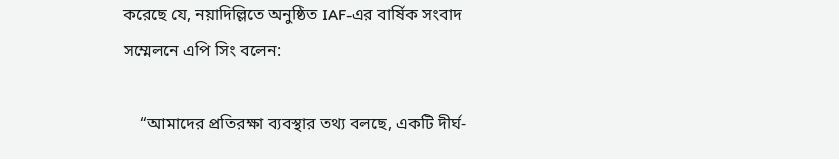করেছে যে, নয়াদিল্লিতে অনুষ্ঠিত IAF-এর বার্ষিক সংবাদ সম্মেলনে এপি সিং বলেন:

    “আমাদের প্রতিরক্ষা ব্যবস্থার তথ্য বলছে, একটি দীর্ঘ-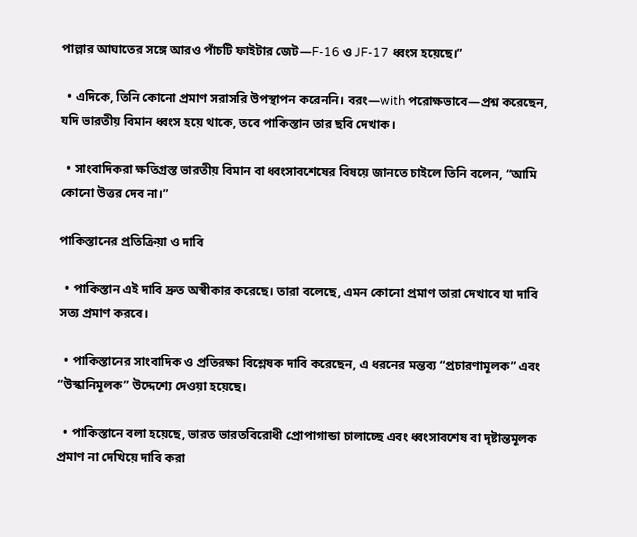পাল্লার আঘাতের সঙ্গে আরও পাঁচটি ফাইটার জেট—F-16 ও JF-17 ধ্বংস হয়েছে।”

  • এদিকে, তিনি কোনো প্রমাণ সরাসরি উপস্থাপন করেননি। বরং—with পরোক্ষভাবে—প্রশ্ন করেছেন, যদি ভারতীয় বিমান ধ্বংস হয়ে থাকে, তবে পাকিস্তান তার ছবি দেখাক।

  • সাংবাদিকরা ক্ষতিগ্রস্ত ভারতীয় বিমান বা ধ্বংসাবশেষের বিষয়ে জানতে চাইলে তিনি বলেন, “আমি কোনো উত্তর দেব না।”

পাকিস্তানের প্রতিক্রিয়া ও দাবি

  • পাকিস্তান এই দাবি দ্রুত অস্বীকার করেছে। তারা বলেছে, এমন কোনো প্রমাণ তারা দেখাবে যা দাবি সত্য প্রমাণ করবে।

  • পাকিস্তানের সাংবাদিক ও প্রতিরক্ষা বিশ্লেষক দাবি করেছেন, এ ধরনের মন্তব্য “প্রচারণামূলক” এবং “উস্কানিমূলক” উদ্দেশ্যে দেওয়া হয়েছে।

  • পাকিস্তানে বলা হয়েছে, ভারত ভারতবিরোধী প্রোপাগান্ডা চালাচ্ছে এবং ধ্বংসাবশেষ বা দৃষ্টান্তমূলক প্রমাণ না দেখিয়ে দাবি করা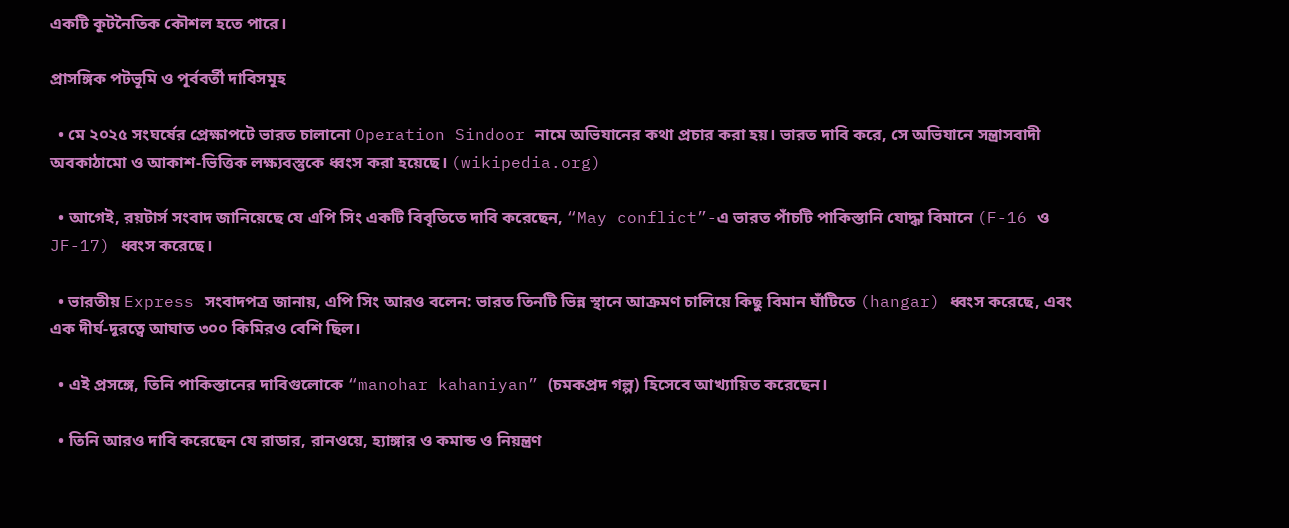একটি কূটনৈতিক কৌশল হতে পারে।

প্রাসঙ্গিক পটভূমি ও পূর্ববর্তী দাবিসমূহ

  • মে ২০২৫ সংঘর্ষের প্রেক্ষাপটে ভারত চালানো Operation Sindoor নামে অভিযানের কথা প্রচার করা হয়। ভারত দাবি করে, সে অভিযানে সন্ত্রাসবাদী অবকাঠামো ও আকাশ-ভিত্তিক লক্ষ্যবস্তুকে ধ্বংস করা হয়েছে। (wikipedia.org)

  • আগেই, রয়টার্স সংবাদ জানিয়েছে যে এপি সিং একটি বিবৃতিতে দাবি করেছেন, “May conflict”-এ ভারত পাঁচটি পাকিস্তানি যোদ্ধা বিমানে (F-16 ও JF-17) ধ্বংস করেছে।

  • ভারতীয় Express সংবাদপত্র জানায়, এপি সিং আরও বলেন: ভারত তিনটি ভিন্ন স্থানে আক্রমণ চালিয়ে কিছু বিমান ঘাঁটিতে (hangar) ধ্বংস করেছে, এবং এক দীর্ঘ-দূরত্বে আঘাত ৩০০ কিমিরও বেশি ছিল।

  • এই প্রসঙ্গে, তিনি পাকিস্তানের দাবিগুলোকে “manohar kahaniyan” (চমকপ্রদ গল্প) হিসেবে আখ্যায়িত করেছেন।

  • তিনি আরও দাবি করেছেন যে রাডার, রানওয়ে, হ্যাঙ্গার ও কমান্ড ও নিয়ন্ত্রণ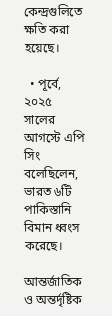কেন্দ্রগুলিতে ক্ষতি করা হয়েছে।

  • পূর্বে, ২০২৫ সালের আগস্টে এপি সিং বলেছিলেন, ভারত ৬টি পাকিস্তানি বিমান ধ্বংস করেছে।

আন্তর্জাতিক ও অন্তর্দৃষ্টিক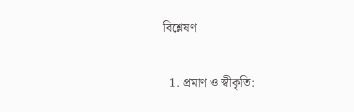বিশ্লেষণ

  1. প্রমাণ ও স্বীকৃতি: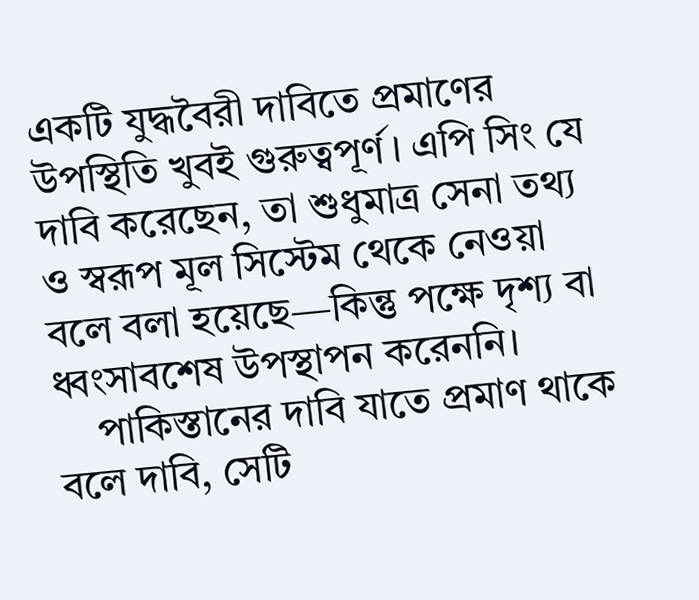একটি যুদ্ধবৈরী দাবিতে প্রমাণের উপস্থিতি খুবই গুরুত্বপূর্ণ। এপি সিং যে দাবি করেছেন, তা শুধুমাত্র সেনা তথ্য ও স্বরূপ মূল সিস্টেম থেকে নেওয়া বলে বলা হয়েছে—কিন্তু পক্ষে দৃশ্য বা ধ্বংসাবশেষ উপস্থাপন করেননি।
    পাকিস্তানের দাবি যাতে প্রমাণ থাকে বলে দাবি, সেটি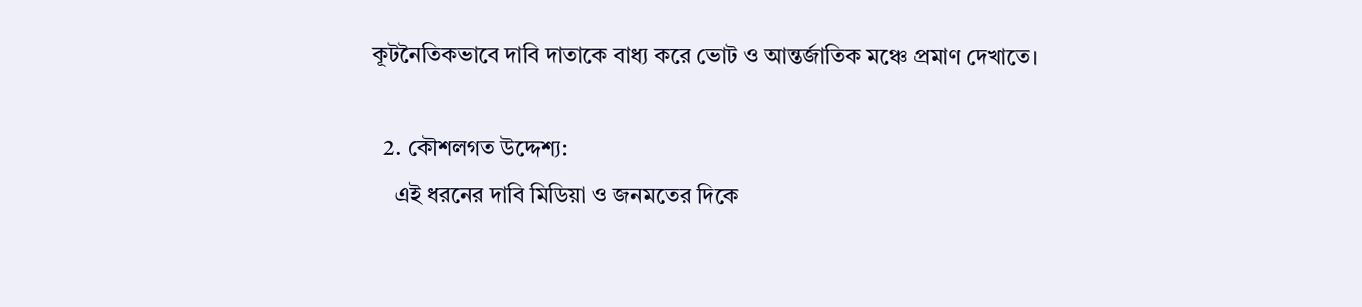কূটনৈতিকভাবে দাবি দাতাকে বাধ্য করে ভোট ও আন্তর্জাতিক মঞ্চে প্রমাণ দেখাতে।

  2. কৌশলগত উদ্দেশ্য:
    এই ধরনের দাবি মিডিয়া ও জনমতের দিকে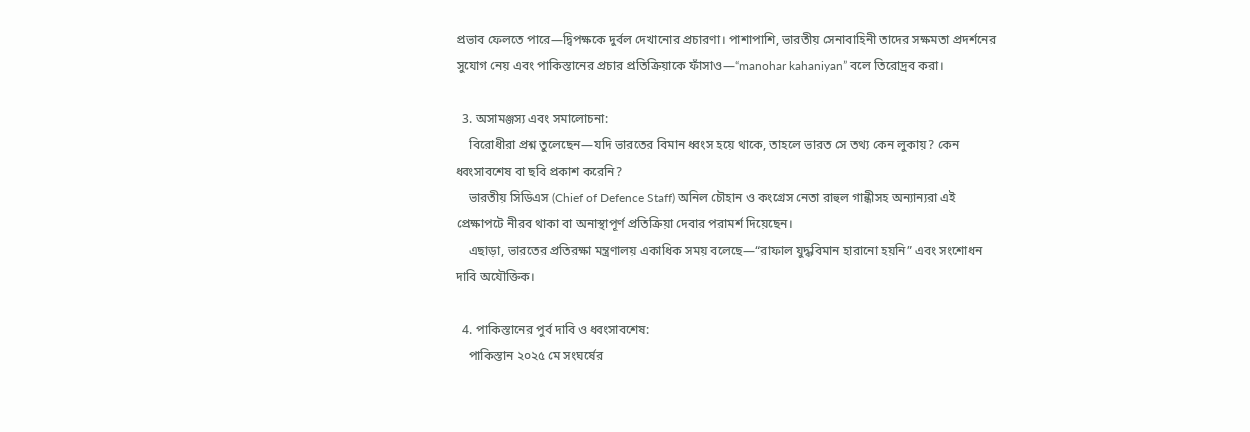প্রভাব ফেলতে পারে—দ্বিপক্ষকে দুর্বল দেখানোর প্রচারণা। পাশাপাশি, ভারতীয় সেনাবাহিনী তাদের সক্ষমতা প্রদর্শনের সুযোগ নেয় এবং পাকিস্তানের প্রচার প্রতিক্রিয়াকে ফাঁসাও—“manohar kahaniyan” বলে তিরোদ্রব করা।

  3. অসামঞ্জস্য এবং সমালোচনা:
    বিরোধীরা প্রশ্ন তুলেছেন—যদি ভারতের বিমান ধ্বংস হয়ে থাকে, তাহলে ভারত সে তথ্য কেন লুকায়? কেন ধ্বংসাবশেষ বা ছবি প্রকাশ করেনি?
    ভারতীয় সিডিএস (Chief of Defence Staff) অনিল চৌহান ও কংগ্রেস নেতা রাহুল গান্ধীসহ অন্যান্যরা এই প্রেক্ষাপটে নীরব থাকা বা অনাস্থাপূর্ণ প্রতিক্রিয়া দেবার পরামর্শ দিয়েছেন।
    এছাড়া, ভারতের প্রতিরক্ষা মন্ত্রণালয় একাধিক সময় বলেছে—“রাফাল যুদ্ধবিমান হারানো হয়নি” এবং সংশোধন দাবি অযৌক্তিক।

  4. পাকিস্তানের পুর্ব দাবি ও ধ্বংসাবশেষ:
    পাকিস্তান ২০২৫ মে সংঘর্ষের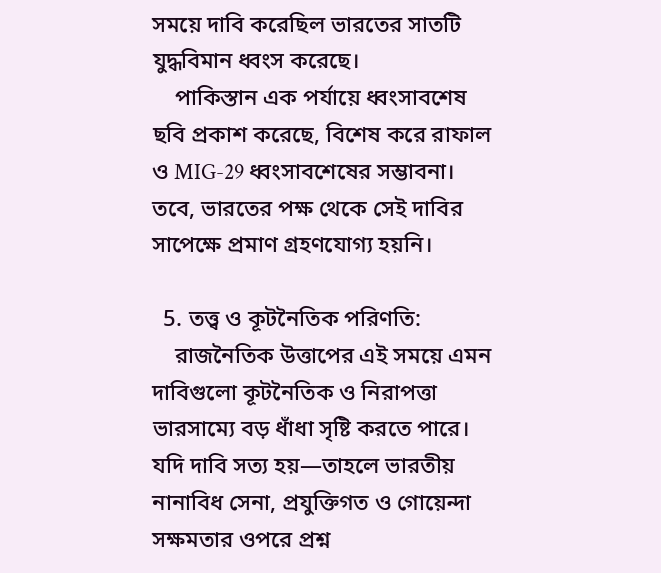সময়ে দাবি করেছিল ভারতের সাতটি যুদ্ধবিমান ধ্বংস করেছে।
    পাকিস্তান এক পর্যায়ে ধ্বংসাবশেষ ছবি প্রকাশ করেছে, বিশেষ করে রাফাল ও MIG-29 ধ্বংসাবশেষের সম্ভাবনা। তবে, ভারতের পক্ষ থেকে সেই দাবির সাপেক্ষে প্রমাণ গ্রহণযোগ্য হয়নি।

  5. তত্ত্ব ও কূটনৈতিক পরিণতি:
    রাজনৈতিক উত্তাপের এই সময়ে এমন দাবিগুলো কূটনৈতিক ও নিরাপত্তা ভারসাম্যে বড় ধাঁধা সৃষ্টি করতে পারে। যদি দাবি সত্য হয়—তাহলে ভারতীয় নানাবিধ সেনা, প্রযুক্তিগত ও গোয়েন্দা সক্ষমতার ওপরে প্রশ্ন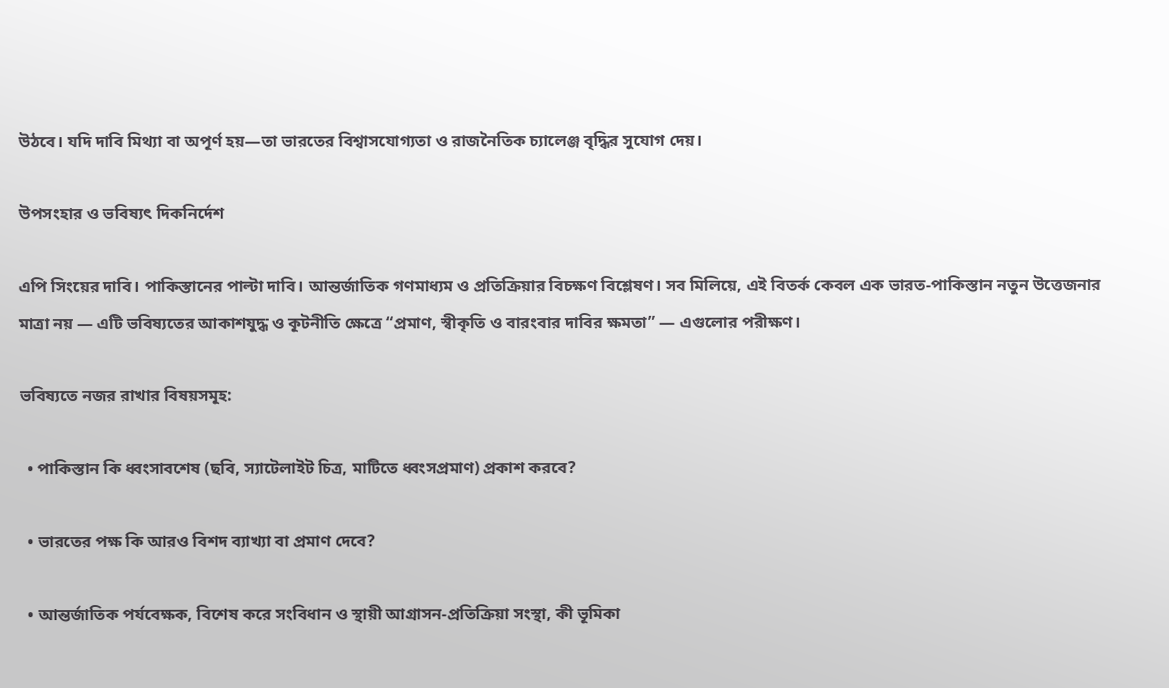উঠবে। যদি দাবি মিথ্যা বা অপূর্ণ হয়—তা ভারতের বিশ্বাসযোগ্যতা ও রাজনৈতিক চ্যালেঞ্জ বৃদ্ধির সুযোগ দেয়।

উপসংহার ও ভবিষ্যৎ দিকনির্দেশ

এপি সিংয়ের দাবি। পাকিস্তানের পাল্টা দাবি। আন্তর্জাতিক গণমাধ্যম ও প্রতিক্রিয়ার বিচক্ষণ বিশ্লেষণ। সব মিলিয়ে, এই বিতর্ক কেবল এক ভারত-পাকিস্তান নতুন উত্তেজনার মাত্রা নয় — এটি ভবিষ্যতের আকাশযুদ্ধ ও কূটনীতি ক্ষেত্রে “প্রমাণ, স্বীকৃতি ও বারংবার দাবির ক্ষমতা” — এগুলোর পরীক্ষণ।

ভবিষ্যতে নজর রাখার বিষয়সমূহ:

  • পাকিস্তান কি ধ্বংসাবশেষ (ছবি, স্যাটেলাইট চিত্র, মাটিতে ধ্বংসপ্রমাণ) প্রকাশ করবে?

  • ভারতের পক্ষ কি আরও বিশদ ব্যাখ্যা বা প্রমাণ দেবে?

  • আন্তর্জাতিক পর্যবেক্ষক, বিশেষ করে সংবিধান ও স্থায়ী আগ্রাসন-প্রতিক্রিয়া সংস্থা, কী ভূমিকা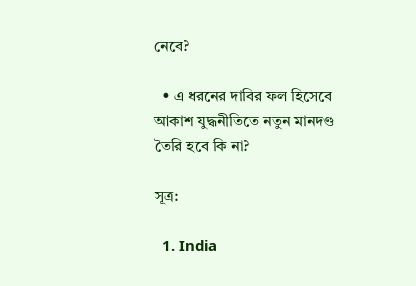নেবে?

  • এ ধরনের দাবির ফল হিসেবে আকাশ যুদ্ধনীতিতে নতুন মানদণ্ড তৈরি হবে কি না?

সূত্র:

  1. India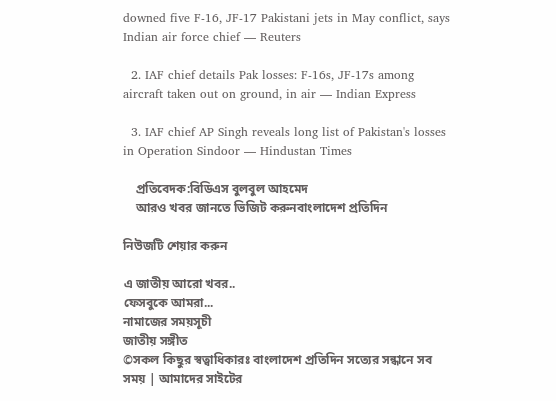downed five F-16, JF-17 Pakistani jets in May conflict, says Indian air force chief — Reuters

  2. IAF chief details Pak losses: F-16s, JF-17s among aircraft taken out on ground, in air — Indian Express

  3. IAF chief AP Singh reveals long list of Pakistan's losses in Operation Sindoor — Hindustan Times

    প্রতিবেদক:বিডিএস বুলবুল আহমেদ
    আরও খবর জানতে ভিজিট করুনবাংলাদেশ প্রতিদিন

নিউজটি শেয়ার করুন

এ জাতীয় আরো খবর..
ফেসবুকে আমরা...
নামাজের সময়সূচী
জাতীয় সঙ্গীত
©সকল কিছুর স্বত্বাধিকারঃ বাংলাদেশ প্রতিদিন সত্যের সন্ধানে সব সময় | আমাদের সাইটের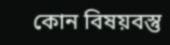কোন বিষয়বস্তু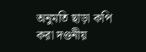অনুমতি ছাড়া কপি করা দণ্ডনীয়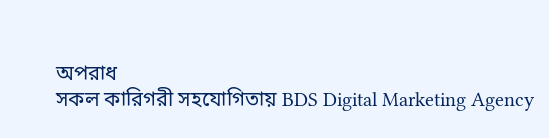অপরাধ
সকল কারিগরী সহযোগিতায় BDS Digital Marketing Agency